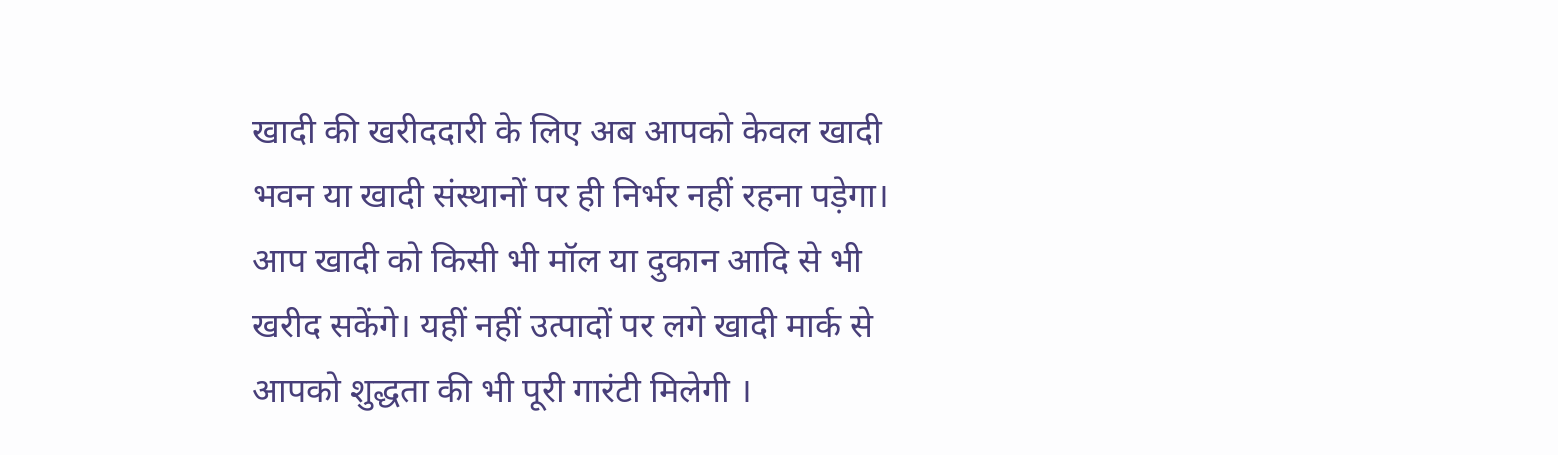खादी की खरीददारी के लिए अब आपको केवल खादी भवन या खादी संस्थानों पर ही निर्भर नहीं रहना पड़ेगा। आप खादी को किसी भी मॉल या दुकान आदि से भी खरीद सकेंगे। यहीं नहीं उत्पादों पर लगे खादी मार्क से आपको शुद्धता की भी पूरी गारंटी मिलेगी ।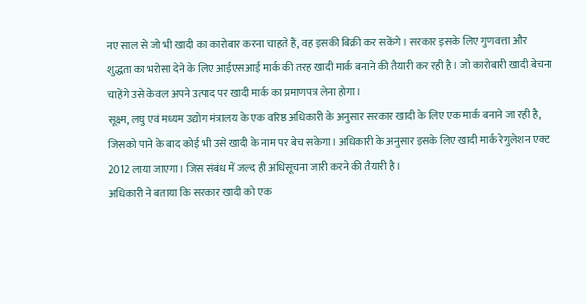नए साल से जो भी खादी का कारोबार करना चाहते हैं, वह इसकी बिक्री कर सकेंगे। सरकार इसके लिए गुणवत्ता और शुद्धता का भरोसा देने के लिए आईएसआई मार्क की तरह खादी मार्क बनाने की तैयारी कर रही है। जो कारोबारी खादी बेचना चाहेंगे उसे केवल अपने उत्पाद पर खादी मार्क का प्रमाणपत्र लेना होगा।
सूक्ष्म, लघु एवं मध्यम उद्योग मंत्रालय के एक वरिष्ठ अधिकारी के अनुसार सरकार खादी के लिए एक मार्क बनाने जा रही है, जिसको पाने के बाद कोई भी उसे खादी के नाम पर बेच सकेगा। अधिकारी के अनुसार इसके लिए खादी मार्क रेगुलेशन एक्ट 2012 लाया जाएगा। जिस संबंध में जल्द ही अधिसूचना जारी करने की तैयारी है।
अधिकारी ने बताया कि सरकार खादी को एक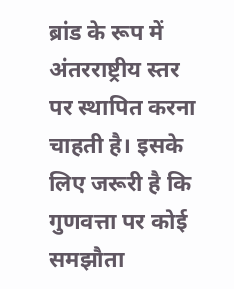ब्रांड के रूप में अंतरराष्ट्रीय स्तर पर स्थापित करना चाहती है। इसके लिए जरूरी है कि गुणवत्ता पर कोई समझौता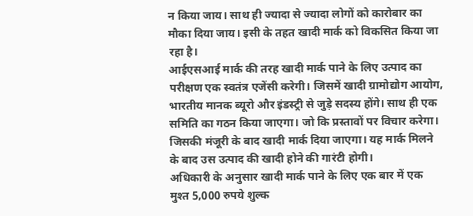न किया जाय। साथ ही ज्यादा से ज्यादा लोगों को कारोबार का मौका दिया जाय। इसी के तहत खादी मार्क को विकसित किया जा रहा है।
आईएसआई मार्क की तरह खादी मार्क पाने के लिए उत्पाद का परीक्षण एक स्वतंत्र एजेंसी करेगी। जिसमें खादी ग्रामोद्योग आयोग, भारतीय मानक ब्यूरो और इंडस्ट्री से जुड़े सदस्य होंगे। साथ ही एक समिति का गठन किया जाएगा। जो कि प्रस्तावों पर विचार करेगा। जिसकी मंजूरी के बाद खादी मार्क दिया जाएगा। यह मार्क मिलने के बाद उस उत्पाद की खादी होने की गारंटी होगी।
अधिकारी के अनुसार खादी मार्क पाने के लिए एक बार में एक मुश्त 5,000 रुपये शुल्क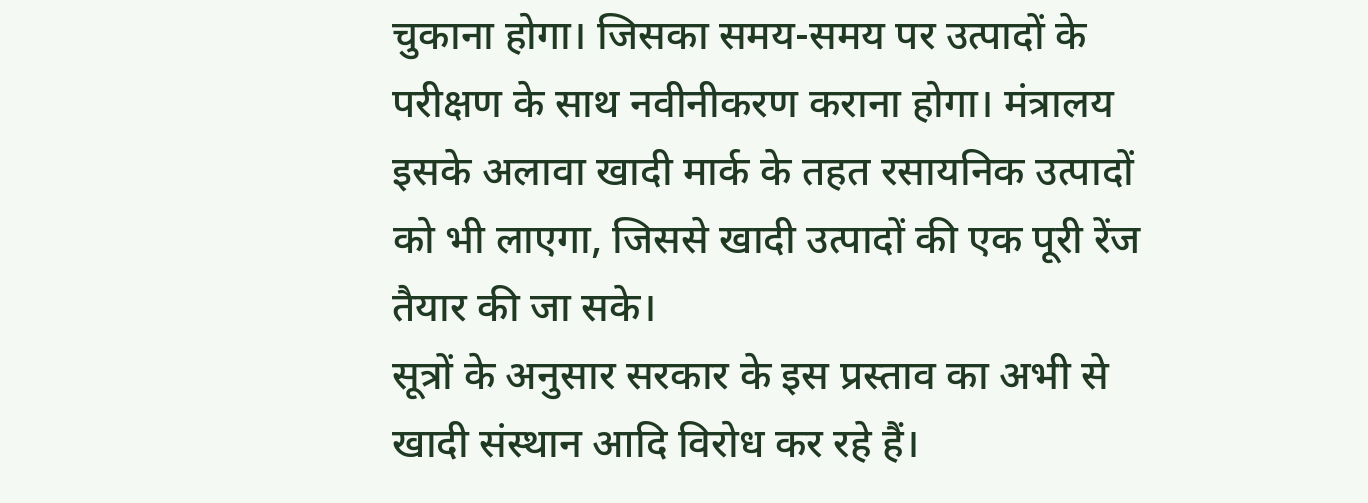चुकाना होगा। जिसका समय-समय पर उत्पादों के परीक्षण के साथ नवीनीकरण कराना होगा। मंत्रालय इसके अलावा खादी मार्क के तहत रसायनिक उत्पादों को भी लाएगा, जिससे खादी उत्पादों की एक पूरी रेंज तैयार की जा सके।
सूत्रों के अनुसार सरकार के इस प्रस्ताव का अभी से खादी संस्थान आदि विरोध कर रहे हैं।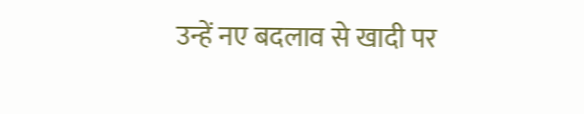उन्हें नए बदलाव से खादी पर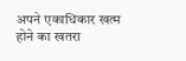अपने एकाधिकार खत्म होने का खतरा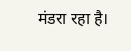मंडरा रहा है।